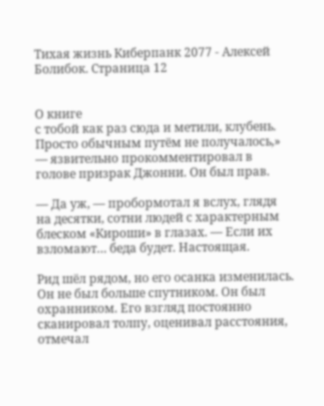Тихая жизнь Киберпанк 2077 - Алексей Болибок. Страница 12


О книге
с тобой как раз сюда и метили, клубень. Просто обычным путём не получалось,» — язвительно прокомментировал в голове призрак Джонни. Он был прав.

— Да уж, — пробормотал я вслух, глядя на десятки, сотни людей с характерным блеском «Кироши» в глазах. — Если их взломают… беда будет. Настоящая.

Рид шёл рядом, но его осанка изменилась. Он не был больше спутником. Он был охранником. Его взгляд постоянно сканировал толпу, оценивал расстояния, отмечал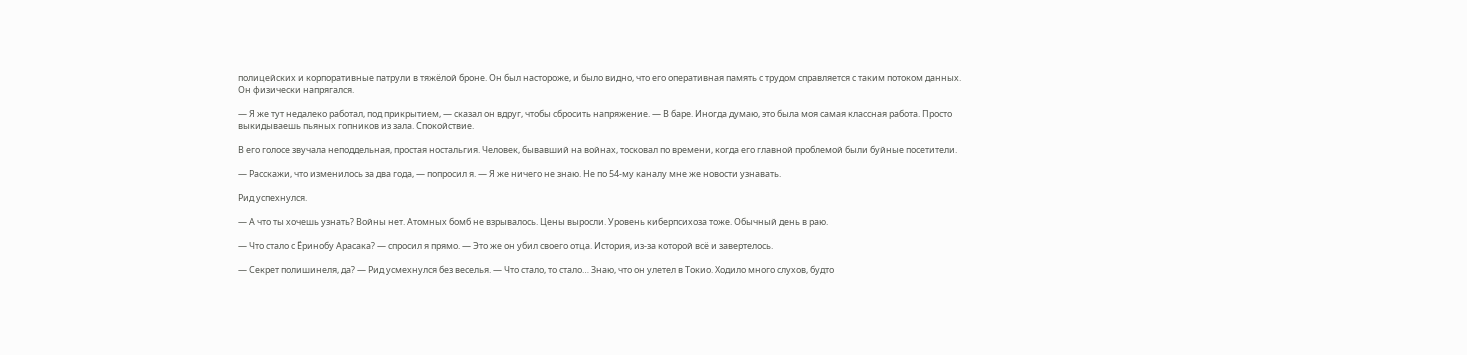полицейских и корпоративные патрули в тяжёлой броне. Он был настороже, и было видно, что его оперативная память с трудом справляется с таким потоком данных. Он физически напрягался.

— Я же тут недалеко работал, под прикрытием, — сказал он вдруг, чтобы сбросить напряжение. — В баре. Иногда думаю, это была моя самая классная работа. Просто выкидываешь пьяных гопников из зала. Спокойствие.

В его голосе звучала неподдельная, простая ностальгия. Человек, бывавший на войнах, тосковал по времени, когда его главной проблемой были буйные посетители.

— Расскажи, что изменилось за два года, — попросил я. — Я же ничего не знаю. Не по 54-му каналу мне же новости узнавать.

Рид успехнулся.

— А что ты хочешь узнать? Войны нет. Атомных бомб не взрывалось. Цены выросли. Уровень киберпсихоза тоже. Обычный день в раю.

— Что стало с Ёринобу Арасака? — спросил я прямо. — Это же он убил своего отца. История, из-за которой всё и завертелось.

— Секрет полишинеля, да? — Рид усмехнулся без веселья. — Что стало, то стало… Знаю, что он улетел в Токио. Ходило много слухов, будто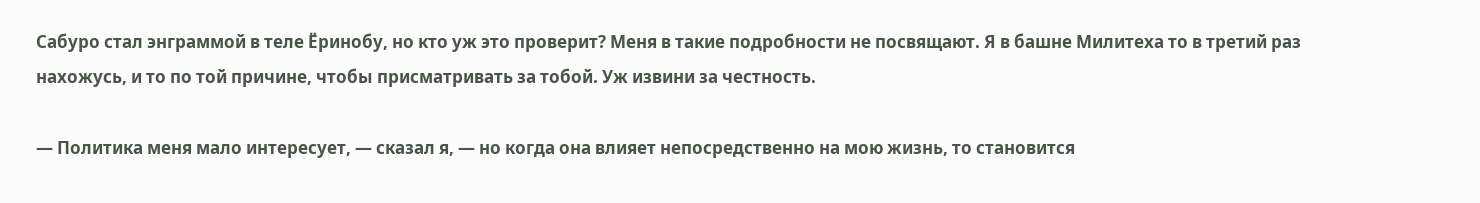Сабуро стал энграммой в теле Ёринобу, но кто уж это проверит? Меня в такие подробности не посвящают. Я в башне Милитеха то в третий раз нахожусь, и то по той причине, чтобы присматривать за тобой. Уж извини за честность.

— Политика меня мало интересует, — сказал я, — но когда она влияет непосредственно на мою жизнь, то становится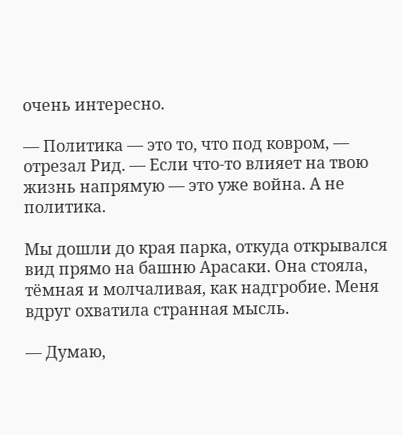очень интересно.

— Политика — это то, что под ковром, — отрезал Рид. — Если что-то влияет на твою жизнь напрямую — это уже война. А не политика.

Мы дошли до края парка, откуда открывался вид прямо на башню Арасаки. Она стояла, тёмная и молчаливая, как надгробие. Меня вдруг охватила странная мысль.

— Думаю,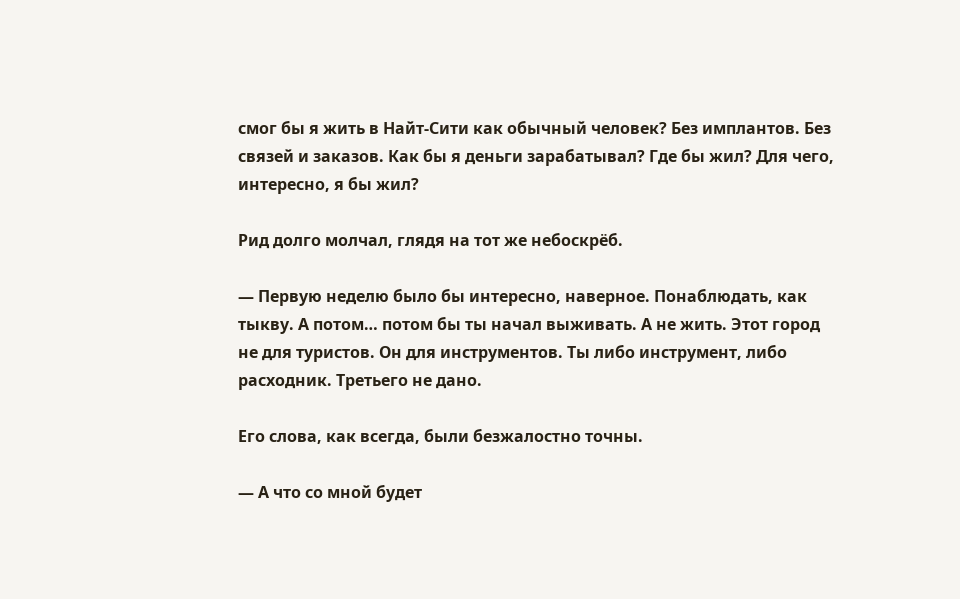смог бы я жить в Найт-Сити как обычный человек? Без имплантов. Без связей и заказов. Как бы я деньги зарабатывал? Где бы жил? Для чего, интересно, я бы жил?

Рид долго молчал, глядя на тот же небоскрёб.

— Первую неделю было бы интересно, наверное. Понаблюдать, как тыкву. А потом… потом бы ты начал выживать. А не жить. Этот город не для туристов. Он для инструментов. Ты либо инструмент, либо расходник. Третьего не дано.

Его слова, как всегда, были безжалостно точны.

— А что со мной будет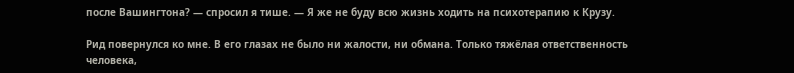после Вашингтона? — спросил я тише. — Я же не буду всю жизнь ходить на психотерапию к Крузу.

Рид повернулся ко мне. В его глазах не было ни жалости, ни обмана. Только тяжёлая ответственность человека,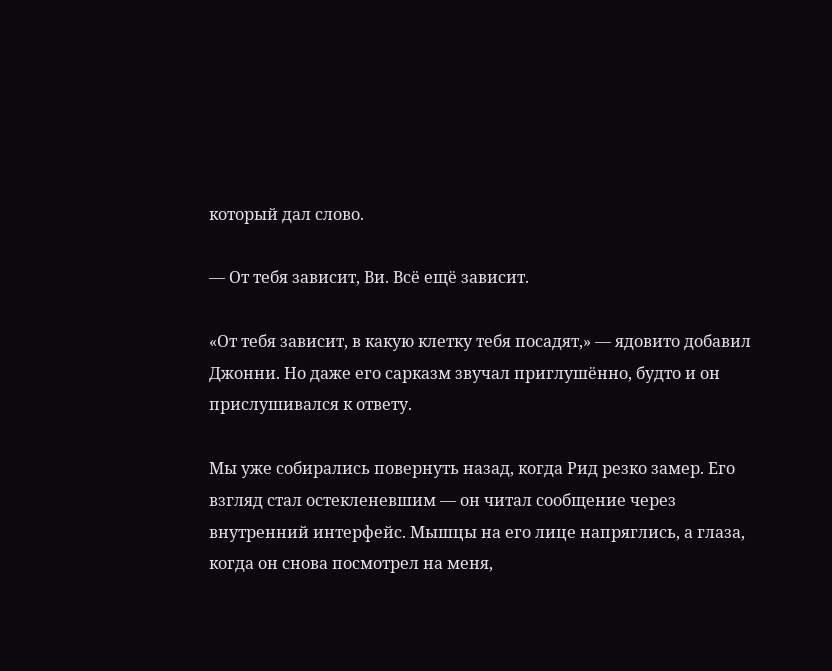который дал слово.

— От тебя зависит, Ви. Всё ещё зависит.

«От тебя зависит, в какую клетку тебя посадят,» — ядовито добавил Джонни. Но даже его сарказм звучал приглушённо, будто и он прислушивался к ответу.

Мы уже собирались повернуть назад, когда Рид резко замер. Его взгляд стал остекленевшим — он читал сообщение через внутренний интерфейс. Мышцы на его лице напряглись, а глаза, когда он снова посмотрел на меня,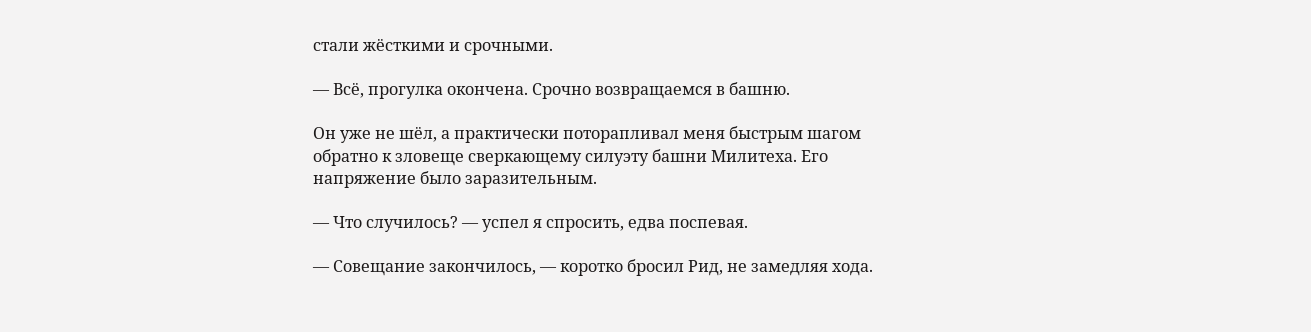стали жёсткими и срочными.

— Всё, прогулка окончена. Срочно возвращаемся в башню.

Он уже не шёл, а практически поторапливал меня быстрым шагом обратно к зловеще сверкающему силуэту башни Милитеха. Его напряжение было заразительным.

— Что случилось? — успел я спросить, едва поспевая.

— Совещание закончилось, — коротко бросил Рид, не замедляя хода.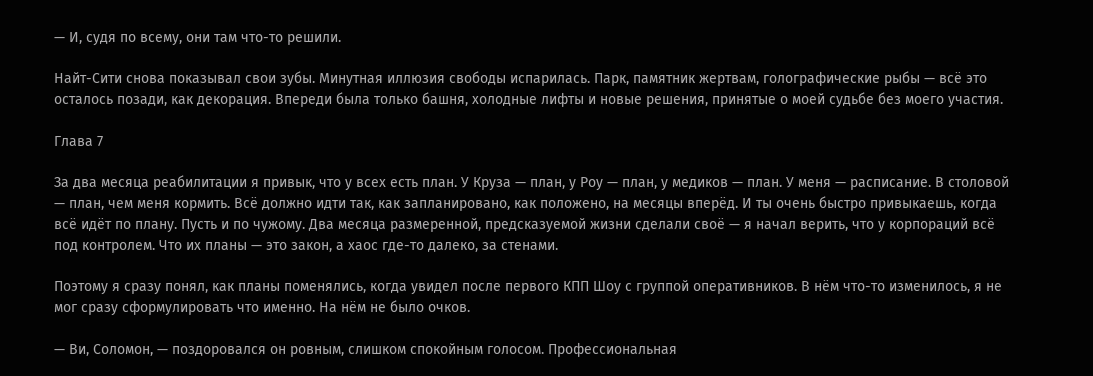— И, судя по всему, они там что-то решили.

Найт-Сити снова показывал свои зубы. Минутная иллюзия свободы испарилась. Парк, памятник жертвам, голографические рыбы — всё это осталось позади, как декорация. Впереди была только башня, холодные лифты и новые решения, принятые о моей судьбе без моего участия.

Глава 7

За два месяца реабилитации я привык, что у всех есть план. У Круза — план, у Роу — план, у медиков — план. У меня — расписание. В столовой — план, чем меня кормить. Всё должно идти так, как запланировано, как положено, на месяцы вперёд. И ты очень быстро привыкаешь, когда всё идёт по плану. Пусть и по чужому. Два месяца размеренной, предсказуемой жизни сделали своё — я начал верить, что у корпораций всё под контролем. Что их планы — это закон, а хаос где-то далеко, за стенами.

Поэтому я сразу понял, как планы поменялись, когда увидел после первого КПП Шоу с группой оперативников. В нём что-то изменилось, я не мог сразу сформулировать что именно. На нём не было очков.

— Ви, Соломон, — поздоровался он ровным, слишком спокойным голосом. Профессиональная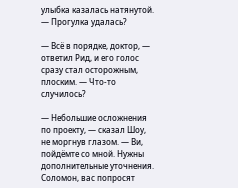улыбка казалась натянутой. — Прогулка удалась?

— Всё в порядке, доктор, — ответил Рид, и его голос сразу стал осторожным, плоским. — Что-то случилось?

— Небольшие осложнения по проекту, — сказал Шоу, не моргнув глазом. — Ви, пойдёмте со мной. Нужны дополнительные уточнения. Соломон, вас попросят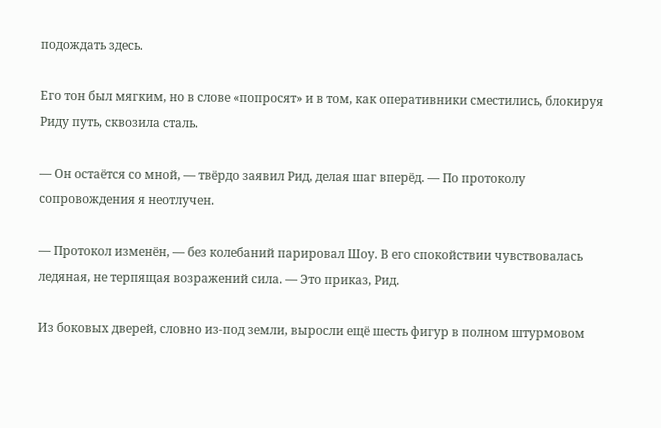подождать здесь.

Его тон был мягким, но в слове «попросят» и в том, как оперативники сместились, блокируя Риду путь, сквозила сталь.

— Он остаётся со мной, — твёрдо заявил Рид, делая шаг вперёд. — По протоколу сопровождения я неотлучен.

— Протокол изменён, — без колебаний парировал Шоу. В его спокойствии чувствовалась ледяная, не терпящая возражений сила. — Это приказ, Рид.

Из боковых дверей, словно из-под земли, выросли ещё шесть фигур в полном штурмовом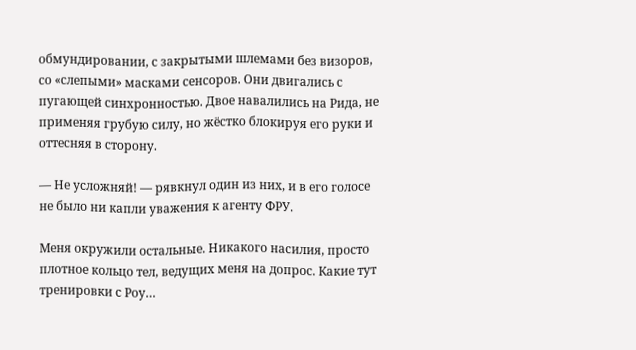обмундировании, с закрытыми шлемами без визоров, со «слепыми» масками сенсоров. Они двигались с пугающей синхронностью. Двое навалились на Рида, не применяя грубую силу, но жёстко блокируя его руки и оттесняя в сторону.

— Не усложняй! — рявкнул один из них, и в его голосе не было ни капли уважения к агенту ФРУ.

Меня окружили остальные. Никакого насилия, просто плотное кольцо тел, ведущих меня на допрос. Какие тут тренировки с Роу…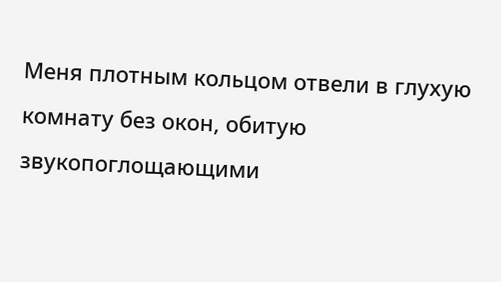Меня плотным кольцом отвели в глухую комнату без окон, обитую звукопоглощающими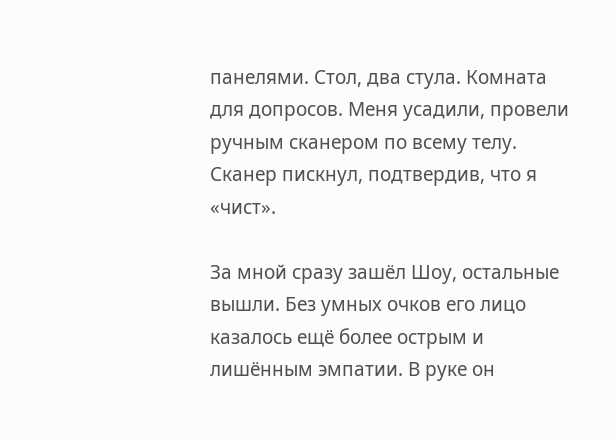панелями. Стол, два стула. Комната для допросов. Меня усадили, провели ручным сканером по всему телу. Сканер пискнул, подтвердив, что я «чист».

За мной сразу зашёл Шоу, остальные вышли. Без умных очков его лицо казалось ещё более острым и лишённым эмпатии. В руке он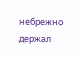небрежно держал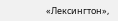«Лексингтон»,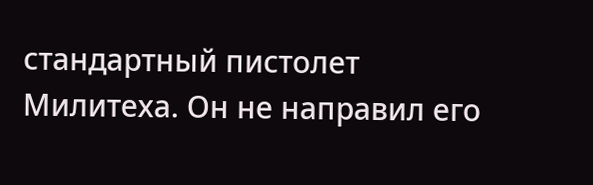стандартный пистолет Милитеха. Он не направил его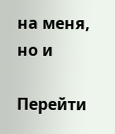на меня, но и

Перейти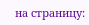на страницу: